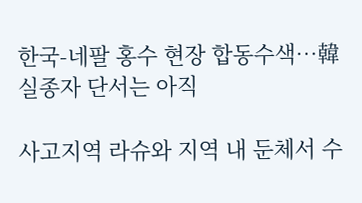한국-네팔 홍수 현장 합동수색…韓 실종자 단서는 아직

사고지역 라슈와 지역 내 둔체서 수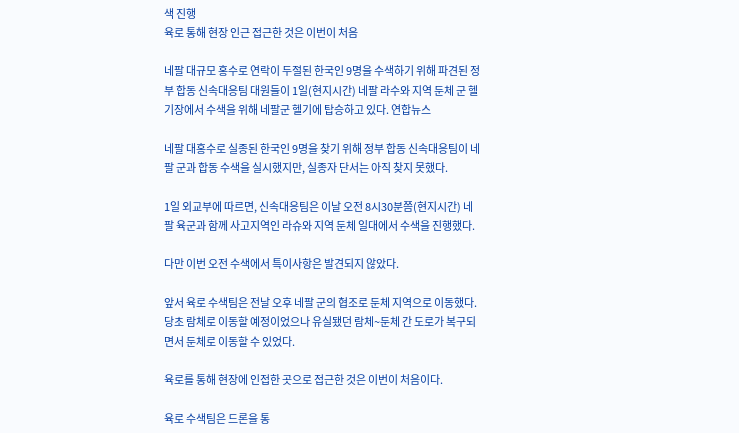색 진행
육로 통해 현장 인근 접근한 것은 이번이 처음

네팔 대규모 홍수로 연락이 두절된 한국인 9명을 수색하기 위해 파견된 정부 합동 신속대응팀 대원들이 1일(현지시간) 네팔 라수와 지역 둔체 군 헬기장에서 수색을 위해 네팔군 헬기에 탑승하고 있다. 연합뉴스

네팔 대홍수로 실종된 한국인 9명을 찾기 위해 정부 합동 신속대응팀이 네팔 군과 합동 수색을 실시했지만, 실종자 단서는 아직 찾지 못했다.

1일 외교부에 따르면, 신속대응팀은 이날 오전 8시30분쯤(현지시간) 네팔 육군과 함께 사고지역인 라슈와 지역 둔체 일대에서 수색을 진행했다.

다만 이번 오전 수색에서 특이사항은 발견되지 않았다.

앞서 육로 수색팀은 전날 오후 네팔 군의 협조로 둔체 지역으로 이동했다. 당초 람체로 이동할 예정이었으나 유실됐던 람체~둔체 간 도로가 복구되면서 둔체로 이동할 수 있었다.

육로를 통해 현장에 인접한 곳으로 접근한 것은 이번이 처음이다.

육로 수색팀은 드론을 통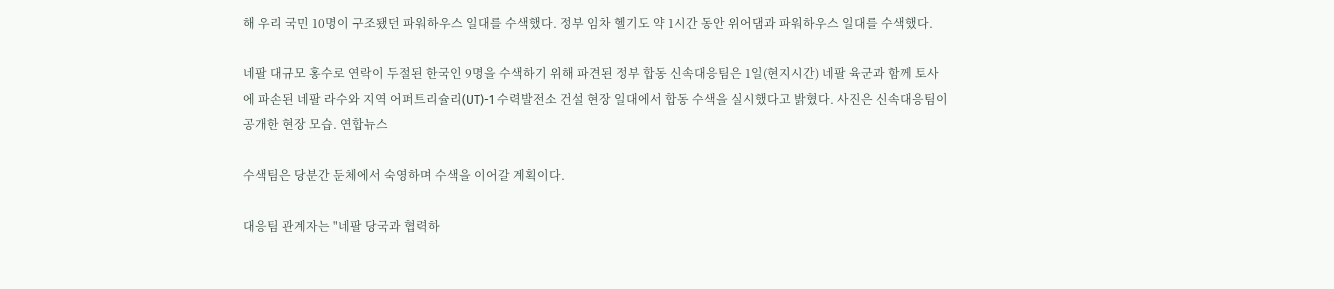해 우리 국민 10명이 구조됐던 파워하우스 일대를 수색했다. 정부 임차 헬기도 약 1시간 동안 위어댐과 파워하우스 일대를 수색했다.

네팔 대규모 홍수로 연락이 두절된 한국인 9명을 수색하기 위해 파견된 정부 합동 신속대응팀은 1일(현지시간) 네팔 육군과 함께 토사에 파손된 네팔 라수와 지역 어퍼트리슐리(UT)-1 수력발전소 건설 현장 일대에서 합동 수색을 실시했다고 밝혔다. 사진은 신속대응팀이 공개한 현장 모습. 연합뉴스

수색팀은 당분간 둔체에서 숙영하며 수색을 이어갈 계획이다.

대응팀 관계자는 "네팔 당국과 협력하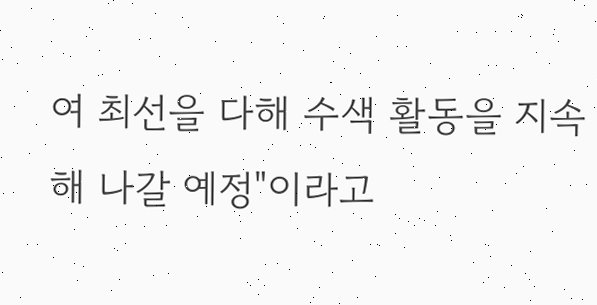여 최선을 다해 수색 활동을 지속해 나갈 예정"이라고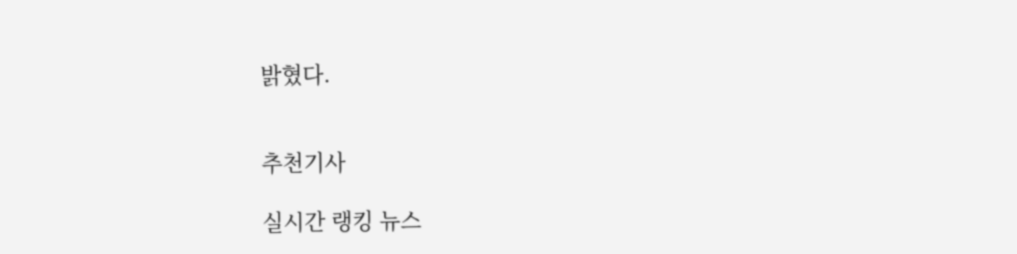밝혔다.


추천기사

실시간 랭킹 뉴스